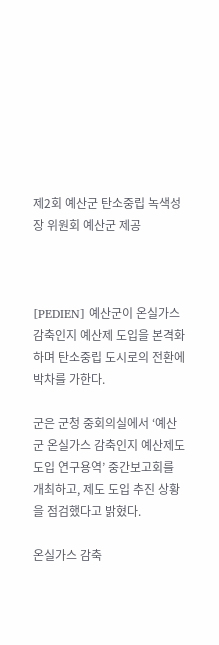제2회 예산군 탄소중립 녹색성장 위원회 예산군 제공



[PEDIEN] 예산군이 온실가스 감축인지 예산제 도입을 본격화하며 탄소중립 도시로의 전환에 박차를 가한다.

군은 군청 중회의실에서 ‘예산군 온실가스 감축인지 예산제도 도입 연구용역’ 중간보고회를 개최하고, 제도 도입 추진 상황을 점검했다고 밝혔다.

온실가스 감축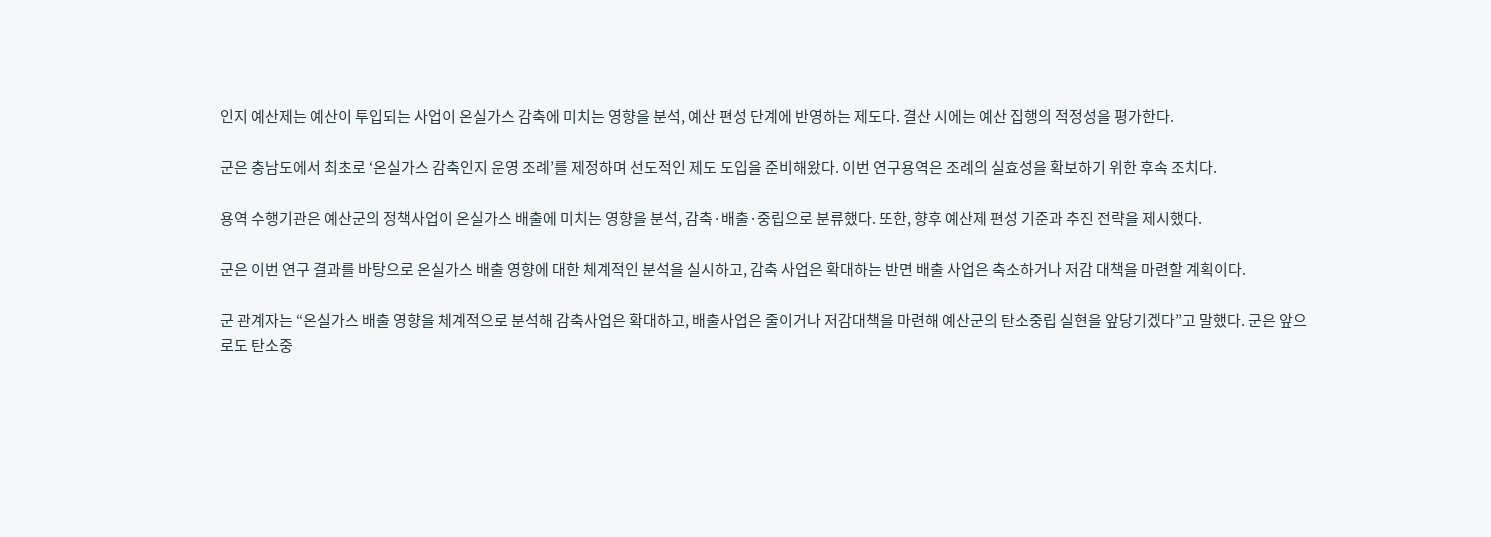인지 예산제는 예산이 투입되는 사업이 온실가스 감축에 미치는 영향을 분석, 예산 편성 단계에 반영하는 제도다. 결산 시에는 예산 집행의 적정성을 평가한다.

군은 충남도에서 최초로 ‘온실가스 감축인지 운영 조례’를 제정하며 선도적인 제도 도입을 준비해왔다. 이번 연구용역은 조례의 실효성을 확보하기 위한 후속 조치다.

용역 수행기관은 예산군의 정책사업이 온실가스 배출에 미치는 영향을 분석, 감축·배출·중립으로 분류했다. 또한, 향후 예산제 편성 기준과 추진 전략을 제시했다.

군은 이번 연구 결과를 바탕으로 온실가스 배출 영향에 대한 체계적인 분석을 실시하고, 감축 사업은 확대하는 반면 배출 사업은 축소하거나 저감 대책을 마련할 계획이다.

군 관계자는 “온실가스 배출 영향을 체계적으로 분석해 감축사업은 확대하고, 배출사업은 줄이거나 저감대책을 마련해 예산군의 탄소중립 실현을 앞당기겠다”고 말했다. 군은 앞으로도 탄소중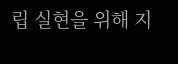립 실현을 위해 지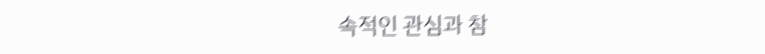속적인 관심과 참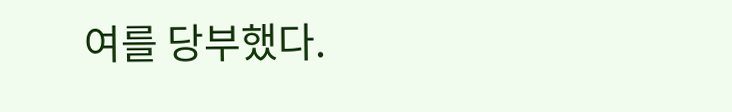여를 당부했다.